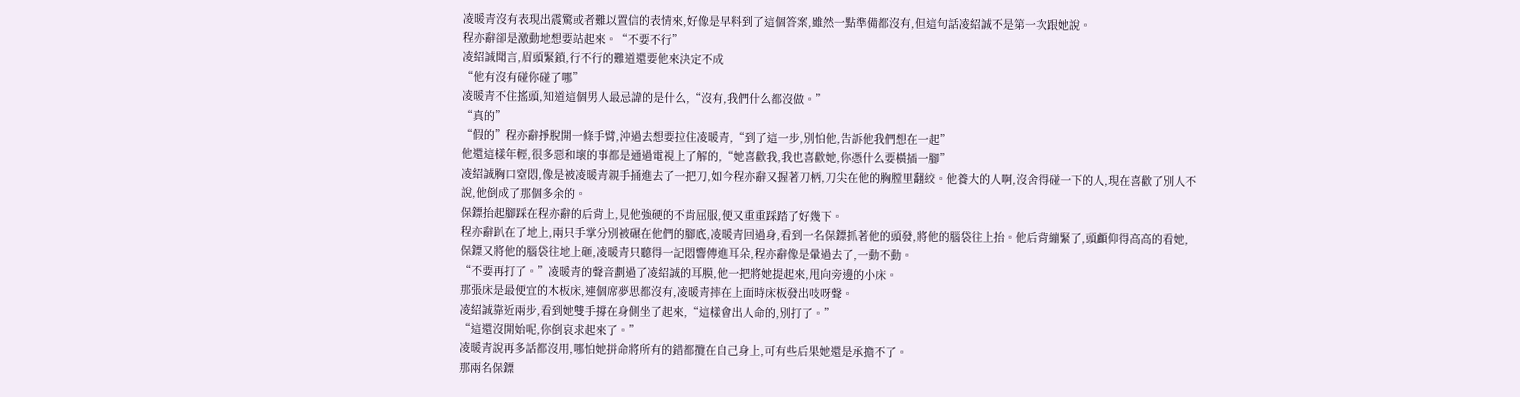凌暖青沒有表現出震驚或者難以置信的表情來,好像是早料到了這個答案,雖然一點準備都沒有,但這句話凌紹誠不是第一次跟她說。
程亦辭卻是激動地想要站起來。“不要不行”
凌紹誠聞言,眉頭緊鎖,行不行的難道還要他來決定不成
“他有沒有碰你碰了哪”
凌暖青不住搖頭,知道這個男人最忌諱的是什么,“沒有,我們什么都沒做。”
“真的”
“假的”程亦辭掙脫開一條手臂,沖過去想要拉住凌暖青,“到了這一步,別怕他,告訴他我們想在一起”
他還這樣年輕,很多惡和壞的事都是通過電視上了解的,“她喜歡我,我也喜歡她,你憑什么要橫插一腳”
凌紹誠胸口窒悶,像是被凌暖青親手捅進去了一把刀,如今程亦辭又握著刀柄,刀尖在他的胸膛里翻絞。他養大的人啊,沒舍得碰一下的人,現在喜歡了別人不說,他倒成了那個多余的。
保鏢抬起腳踩在程亦辭的后背上,見他強硬的不肯屈服,便又重重踩踏了好幾下。
程亦辭趴在了地上,兩只手掌分別被碾在他們的腳底,凌暖青回過身,看到一名保鏢抓著他的頭發,將他的腦袋往上抬。他后背繃緊了,頭顱仰得高高的看她,保鏢又將他的腦袋往地上砸,凌暖青只聽得一記悶響傳進耳朵,程亦辭像是暈過去了,一動不動。
“不要再打了。”凌暖青的聲音劃過了凌紹誠的耳膜,他一把將她提起來,甩向旁邊的小床。
那張床是最便宜的木板床,連個席夢思都沒有,凌暖青摔在上面時床板發出吱呀聲。
凌紹誠靠近兩步,看到她雙手撐在身側坐了起來,“這樣會出人命的,別打了。”
“這還沒開始呢,你倒哀求起來了。”
凌暖青說再多話都沒用,哪怕她拼命將所有的錯都攬在自己身上,可有些后果她還是承擔不了。
那兩名保鏢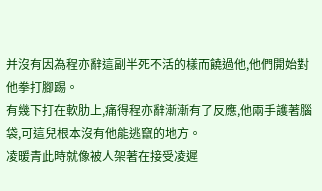并沒有因為程亦辭這副半死不活的樣而饒過他,他們開始對他拳打腳踢。
有幾下打在軟肋上,痛得程亦辭漸漸有了反應,他兩手護著腦袋,可這兒根本沒有他能逃竄的地方。
凌暖青此時就像被人架著在接受凌遲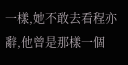一樣,她不敢去看程亦辭,他曾是那樣一個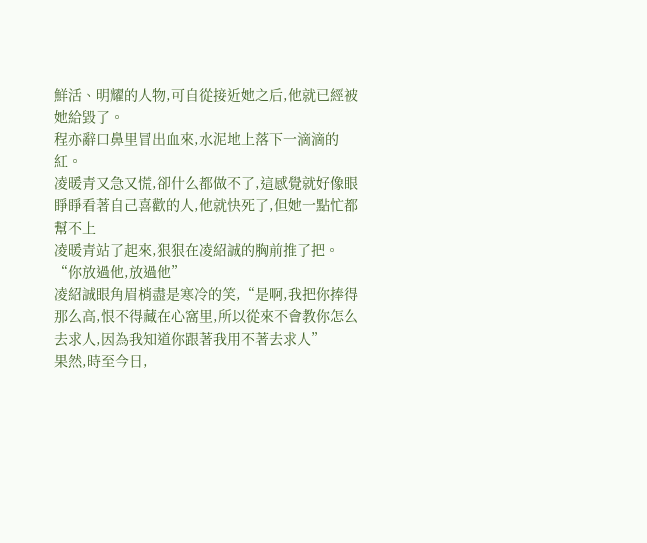鮮活、明耀的人物,可自從接近她之后,他就已經被她給毀了。
程亦辭口鼻里冒出血來,水泥地上落下一滴滴的紅。
凌暖青又急又慌,卻什么都做不了,這感覺就好像眼睜睜看著自己喜歡的人,他就快死了,但她一點忙都幫不上
凌暖青站了起來,狠狠在凌紹誠的胸前推了把。“你放過他,放過他”
凌紹誠眼角眉梢盡是寒冷的笑,“是啊,我把你捧得那么高,恨不得藏在心窩里,所以從來不會教你怎么去求人,因為我知道你跟著我用不著去求人”
果然,時至今日,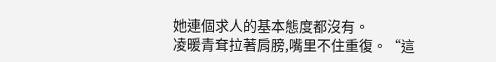她連個求人的基本態度都沒有。
凌暖青耷拉著肩膀,嘴里不住重復。“這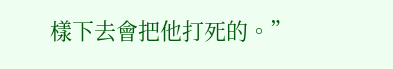樣下去會把他打死的。”